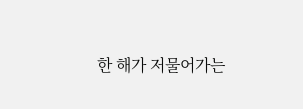한 해가 저물어가는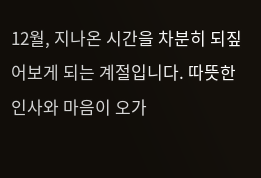12월, 지나온 시간을 차분히 되짚어보게 되는 계절입니다. 따뜻한 인사와 마음이 오가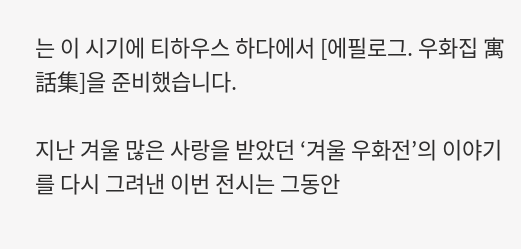는 이 시기에 티하우스 하다에서 [에필로그. 우화집 寓話集]을 준비했습니다.

지난 겨울 많은 사랑을 받았던 ‘겨울 우화전’의 이야기를 다시 그려낸 이번 전시는 그동안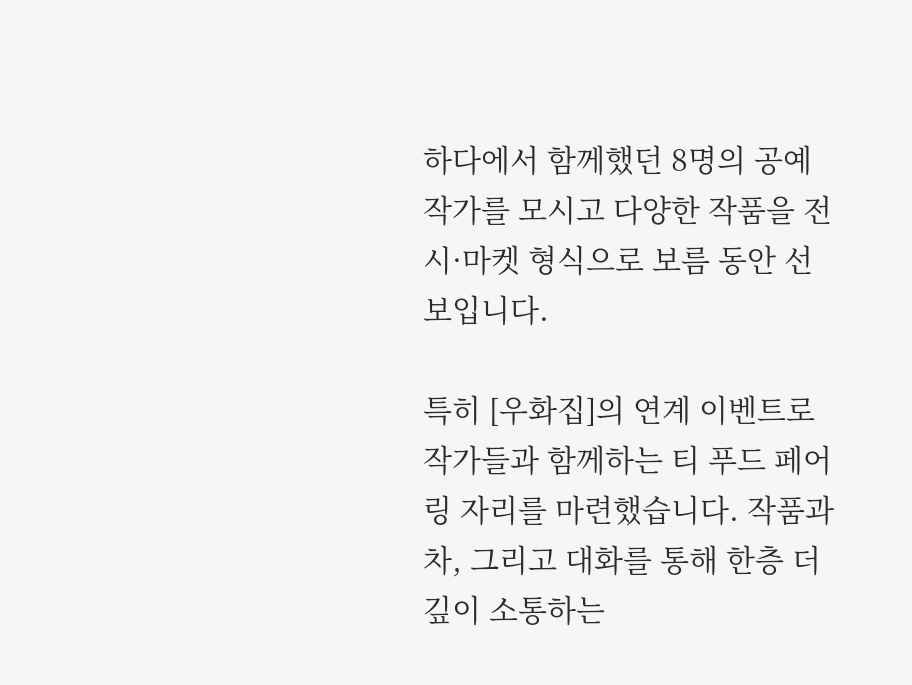하다에서 함께했던 8명의 공예 작가를 모시고 다양한 작품을 전시·마켓 형식으로 보름 동안 선보입니다.

특히 [우화집]의 연계 이벤트로 작가들과 함께하는 티 푸드 페어링 자리를 마련했습니다. 작품과 차, 그리고 대화를 통해 한층 더 깊이 소통하는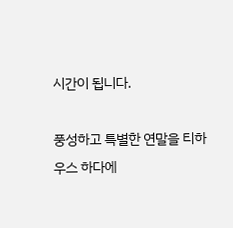시간이 됩니다.

풍성하고 특별한 연말을 티하우스 하다에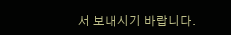서 보내시기 바랍니다.